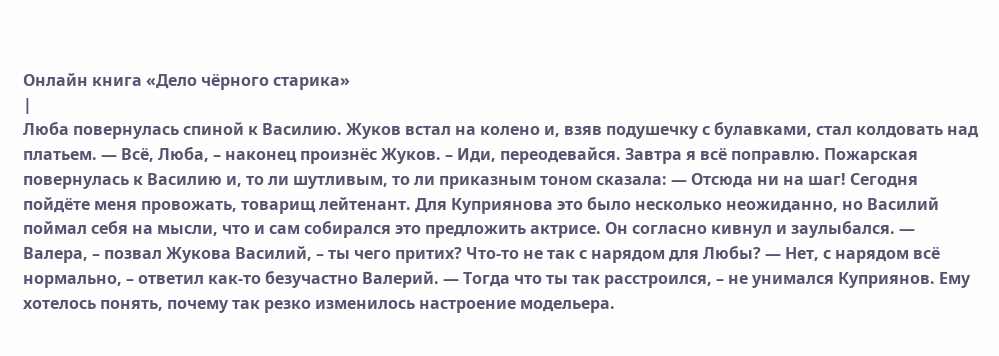Онлайн книга «Дело чёрного старика»
|
Люба повернулась спиной к Василию. Жуков встал на колено и, взяв подушечку с булавками, стал колдовать над платьем. — Всё, Люба, – наконец произнёс Жуков. – Иди, переодевайся. Завтра я всё поправлю. Пожарская повернулась к Василию и, то ли шутливым, то ли приказным тоном сказала: — Отсюда ни на шаг! Сегодня пойдёте меня провожать, товарищ лейтенант. Для Куприянова это было несколько неожиданно, но Василий поймал себя на мысли, что и сам собирался это предложить актрисе. Он согласно кивнул и заулыбался. — Валера, – позвал Жукова Василий, – ты чего притих? Что-то не так с нарядом для Любы? — Нет, с нарядом всё нормально, – ответил как-то безучастно Валерий. — Тогда что ты так расстроился, – не унимался Куприянов. Ему хотелось понять, почему так резко изменилось настроение модельера.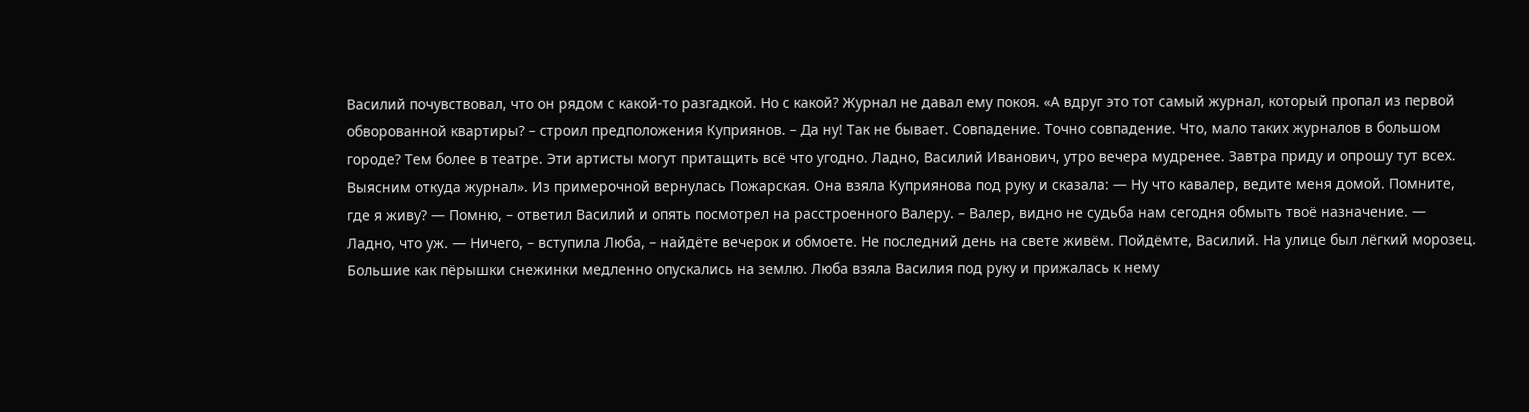Василий почувствовал, что он рядом с какой-то разгадкой. Но с какой? Журнал не давал ему покоя. «А вдруг это тот самый журнал, который пропал из первой обворованной квартиры? – строил предположения Куприянов. – Да ну! Так не бывает. Совпадение. Точно совпадение. Что, мало таких журналов в большом городе? Тем более в театре. Эти артисты могут притащить всё что угодно. Ладно, Василий Иванович, утро вечера мудренее. Завтра приду и опрошу тут всех. Выясним откуда журнал». Из примерочной вернулась Пожарская. Она взяла Куприянова под руку и сказала: — Ну что кавалер, ведите меня домой. Помните, где я живу? — Помню, – ответил Василий и опять посмотрел на расстроенного Валеру. – Валер, видно не судьба нам сегодня обмыть твоё назначение. — Ладно, что уж. — Ничего, – вступила Люба, – найдёте вечерок и обмоете. Не последний день на свете живём. Пойдёмте, Василий. На улице был лёгкий морозец. Большие как пёрышки снежинки медленно опускались на землю. Люба взяла Василия под руку и прижалась к нему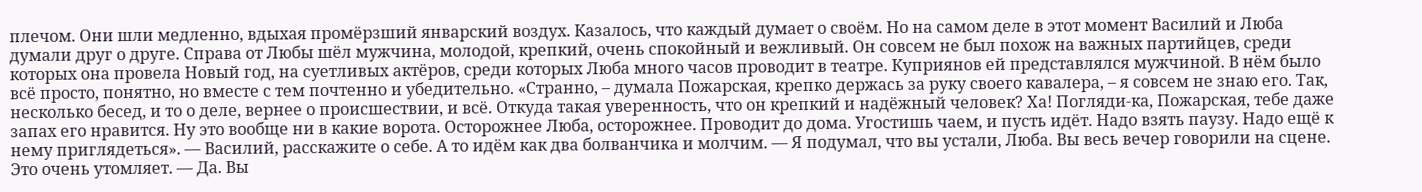плечом. Они шли медленно, вдыхая промёрзший январский воздух. Казалось, что каждый думает о своём. Но на самом деле в этот момент Василий и Люба думали друг о друге. Справа от Любы шёл мужчина, молодой, крепкий, очень спокойный и вежливый. Он совсем не был похож на важных партийцев, среди которых она провела Новый год, на суетливых актёров, среди которых Люба много часов проводит в театре. Куприянов ей представлялся мужчиной. В нём было всё просто, понятно, но вместе с тем почтенно и убедительно. «Странно, – думала Пожарская, крепко держась за руку своего кавалера, – я совсем не знаю его. Так, несколько бесед, и то о деле, вернее о происшествии, и всё. Откуда такая уверенность, что он крепкий и надёжный человек? Ха! Погляди-ка, Пожарская, тебе даже запах его нравится. Ну это вообще ни в какие ворота. Осторожнее Люба, осторожнее. Проводит до дома. Угостишь чаем, и пусть идёт. Надо взять паузу. Надо ещё к нему приглядеться». — Василий, расскажите о себе. А то идём как два болванчика и молчим. — Я подумал, что вы устали, Люба. Вы весь вечер говорили на сцене. Это очень утомляет. — Да. Вы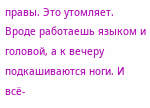правы. Это утомляет. Вроде работаешь языком и головой, а к вечеру подкашиваются ноги. И всё-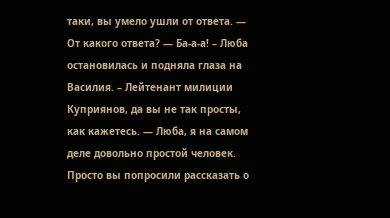таки, вы умело ушли от ответа. — От какого ответа? — Ба-а-а! – Люба остановилась и подняла глаза на Василия. – Лейтенант милиции Куприянов, да вы не так просты, как кажетесь. — Люба, я на самом деле довольно простой человек. Просто вы попросили рассказать о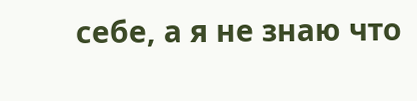себе, а я не знаю что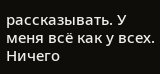рассказывать. У меня всё как у всех. Ничего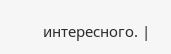интересного. |